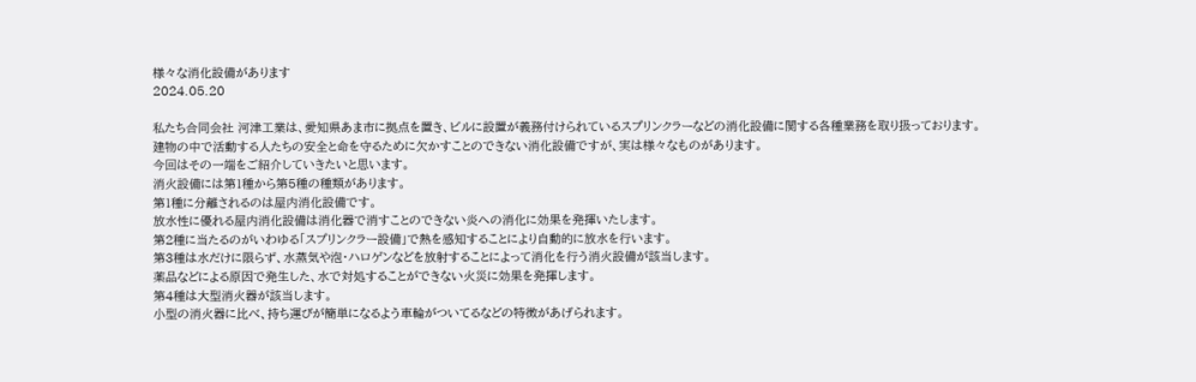様々な消化設備があります
2024.05.20

私たち合同会社 河津工業は、愛知県あま市に拠点を置き、ビルに設置が義務付けられているスプリンクラーなどの消化設備に関する各種業務を取り扱っております。
建物の中で活動する人たちの安全と命を守るために欠かすことのできない消化設備ですが、実は様々なものがあります。
今回はその一端をご紹介していきたいと思います。
消火設備には第1種から第5種の種類があります。
第1種に分離されるのは屋内消化設備です。
放水性に優れる屋内消化設備は消化器で消すことのできない炎への消化に効果を発揮いたします。
第2種に当たるのがいわゆる「スプリンクラー設備」で熱を感知することにより自動的に放水を行います。
第3種は水だけに限らず、水蒸気や泡・ハロゲンなどを放射することによって消化を行う消火設備が該当します。
薬品などによる原因で発生した、水で対処することができない火災に効果を発揮します。
第4種は大型消火器が該当します。
小型の消火器に比べ、持ち運びが簡単になるよう車輪がついてるなどの特徴があげられます。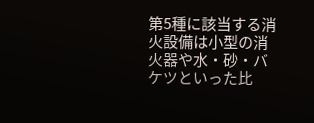第5種に該当する消火設備は小型の消火器や水・砂・バケツといった比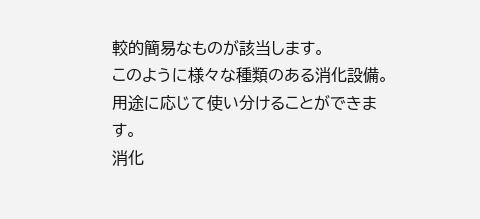較的簡易なものが該当します。
このように様々な種類のある消化設備。
用途に応じて使い分けることができます。
消化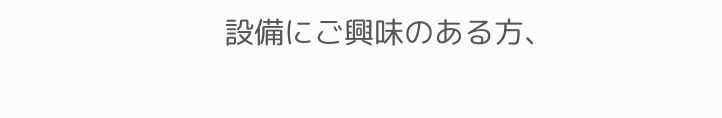設備にご興味のある方、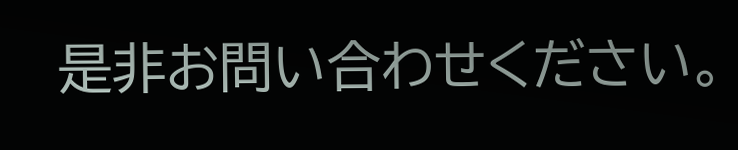是非お問い合わせください。